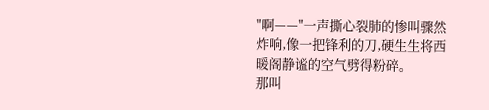"啊——"一声撕心裂肺的惨叫骤然炸响,像一把锋利的刀,硬生生将西暖阁静谧的空气劈得粉碎。
那叫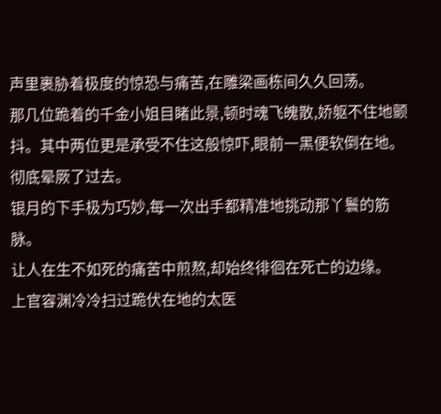声里裹胁着极度的惊恐与痛苦,在雕梁画栋间久久回荡。
那几位跪着的千金小姐目睹此景,顿时魂飞魄散,娇躯不住地颤抖。其中两位更是承受不住这般惊吓,眼前一黑便软倒在地。
彻底晕厥了过去。
银月的下手极为巧妙,每一次出手都精准地挑动那丫鬟的筋脉。
让人在生不如死的痛苦中煎熬,却始终徘徊在死亡的边缘。
上官容渊冷冷扫过跪伏在地的太医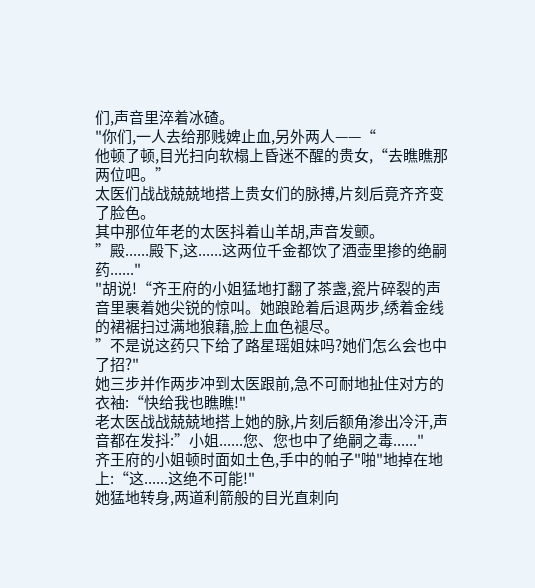们,声音里淬着冰碴。
"你们,一人去给那贱婢止血,另外两人——“
他顿了顿,目光扫向软榻上昏迷不醒的贵女,“去瞧瞧那两位吧。”
太医们战战兢兢地搭上贵女们的脉搏,片刻后竟齐齐变了脸色。
其中那位年老的太医抖着山羊胡,声音发颤。
”殿......殿下,这......这两位千金都饮了酒壶里掺的绝嗣药......"
"胡说!“齐王府的小姐猛地打翻了茶盏,瓷片碎裂的声音里裹着她尖锐的惊叫。她踉跄着后退两步,绣着金线的裙裾扫过满地狼藉,脸上血色褪尽。
”不是说这药只下给了路星瑶姐妹吗?她们怎么会也中了招?"
她三步并作两步冲到太医跟前,急不可耐地扯住对方的衣袖:“快给我也瞧瞧!"
老太医战战兢兢地搭上她的脉,片刻后额角渗出冷汗,声音都在发抖:”小姐......您、您也中了绝嗣之毒......"
齐王府的小姐顿时面如土色,手中的帕子"啪"地掉在地上:“这......这绝不可能!"
她猛地转身,两道利箭般的目光直刺向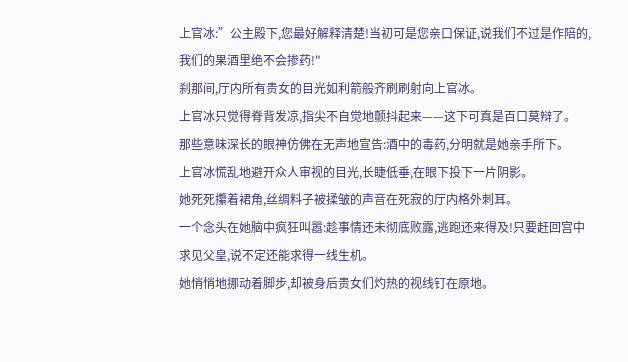上官冰:”公主殿下,您最好解释清楚!当初可是您亲口保证,说我们不过是作陪的,我们的果酒里绝不会掺药!"
刹那间,厅内所有贵女的目光如利箭般齐刷刷射向上官冰。
上官冰只觉得脊背发凉,指尖不自觉地颤抖起来——这下可真是百口莫辩了。
那些意味深长的眼神仿佛在无声地宣告:酒中的毒药,分明就是她亲手所下。
上官冰慌乱地避开众人审视的目光,长睫低垂,在眼下投下一片阴影。
她死死攥着裙角,丝绸料子被揉皱的声音在死寂的厅内格外刺耳。
一个念头在她脑中疯狂叫嚣:趁事情还未彻底败露,逃跑还来得及!只要赶回宫中求见父皇,说不定还能求得一线生机。
她悄悄地挪动着脚步,却被身后贵女们灼热的视线钉在原地。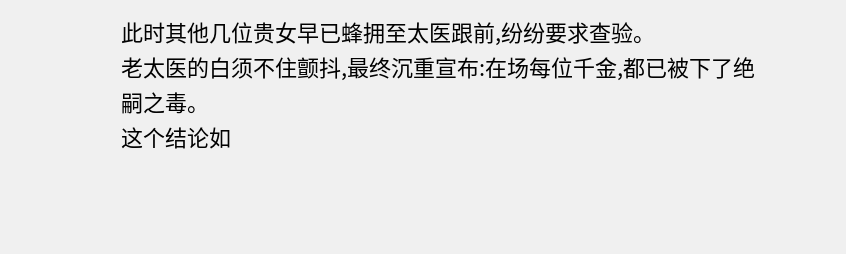此时其他几位贵女早已蜂拥至太医跟前,纷纷要求查验。
老太医的白须不住颤抖,最终沉重宣布:在场每位千金,都已被下了绝嗣之毒。
这个结论如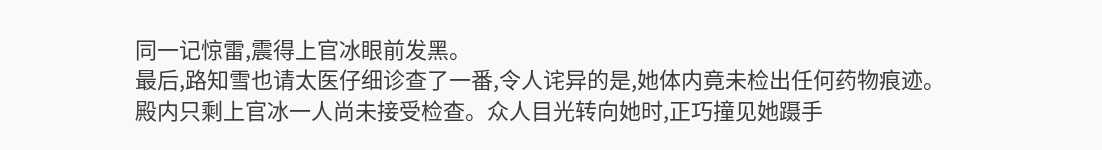同一记惊雷,震得上官冰眼前发黑。
最后,路知雪也请太医仔细诊查了一番,令人诧异的是,她体内竟未检出任何药物痕迹。
殿内只剩上官冰一人尚未接受检查。众人目光转向她时,正巧撞见她蹑手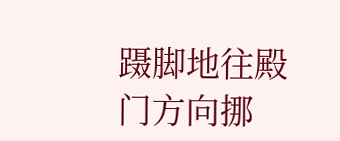蹑脚地往殿门方向挪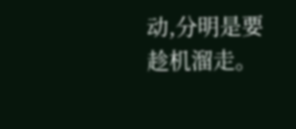动,分明是要趁机溜走。